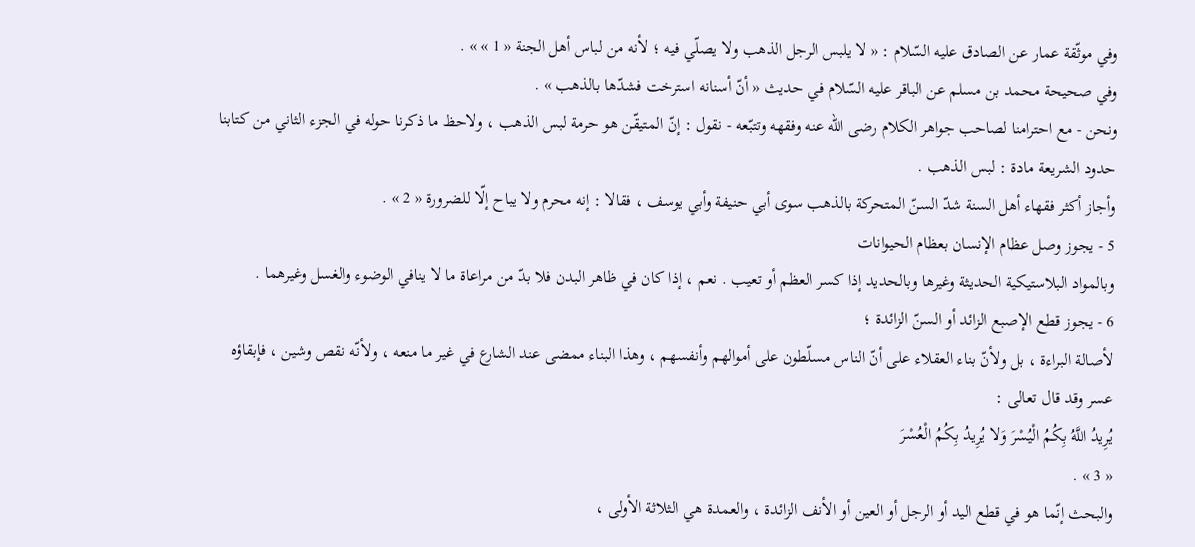وفي موثّقة عمار عن الصادق عليه السّلام : « لا يلبس الرجل الذهب ولا يصلّي فيه ؛ لأنه من لباس أهل الجنة « 1 » » .
وفي صحيحة محمد بن مسلم عن الباقر عليه السّلام في حديث « أنّ أسنانه استرخت فشدّها بالذهب » .
ونحن - مع احترامنا لصاحب جواهر الكلام رضى اللّه عنه وفقهه وتتبّعه - نقول : إنّ المتيقّن هو حرمة لبس الذهب ، ولاحظ ما ذكرنا حوله في الجزء الثاني من كتابنا حدود الشريعة مادة : لبس الذهب .
وأجاز أكثر فقهاء أهل السنة شدّ السنّ المتحركة بالذهب سوى أبي حنيفة وأبي يوسف ، فقالا : إنه محرم ولا يباح إلّا للضرورة « 2 » .
5 - يجوز وصل عظام الإنسان بعظام الحيوانات
وبالمواد البلاستيكية الحديثة وغيرها وبالحديد إذا كسر العظم أو تعيب . نعم ، إذا كان في ظاهر البدن فلا بدّ من مراعاة ما لا ينافي الوضوء والغسل وغيرهما .
6 - يجوز قطع الإصبع الزائد أو السنّ الزائدة ؛
لأصالة البراءة ، بل ولأنّ بناء العقلاء على أنّ الناس مسلّطون على أموالهم وأنفسهم ، وهذا البناء ممضى عند الشارع في غير ما منعه ، ولأنّه نقص وشين ، فإبقاؤه عسر وقد قال تعالى :
يُرِيدُ اللَّهُ بِكُمُ الْيُسْرَ وَلا يُرِيدُ بِكُمُ الْعُسْرَ
« 3 » .
والبحث إنّما هو في قطع اليد أو الرجل أو العين أو الأنف الزائدة ، والعمدة هي الثلاثة الأولى ،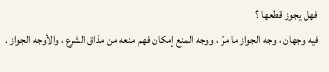فهل يجوز قطعها ؟
فيه وجهان ، وجه الجواز ما مرّ ، ووجه المنع إمكان فهم منعه من مذاق الشرع ، والأوجه الجواز .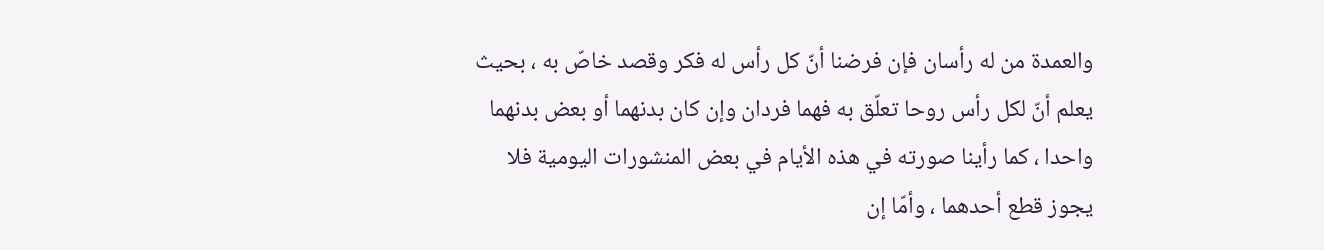والعمدة من له رأسان فإن فرضنا أنّ كل رأس له فكر وقصد خاصّ به ، بحيث يعلم أنّ لكل رأس روحا تعلّق به فهما فردان وإن كان بدنهما أو بعض بدنهما واحدا ، كما رأينا صورته في هذه الأيام في بعض المنشورات اليومية فلا يجوز قطع أحدهما ، وأمّا إن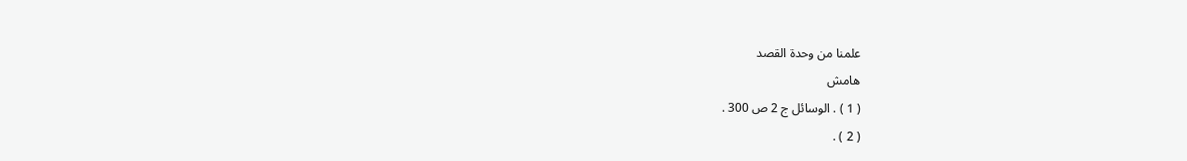علمنا من وحدة القصد
هامش
( 1 ) . الوسائل ج 2 ص 300 .
( 2 ) .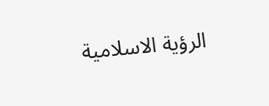الرؤية الاسلامية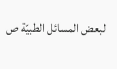لبعض المسائل الطبيّة ص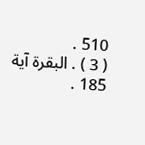510 .
( 3 ) . البقرة آية 185 .